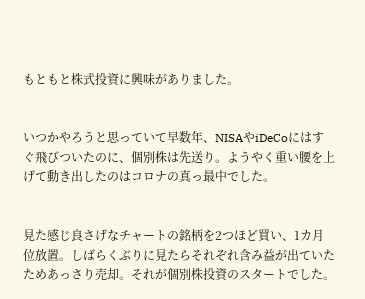もともと株式投資に興味がありました。


いつかやろうと思っていて早数年、NISAやiDeCoにはすぐ飛びついたのに、個別株は先送り。ようやく重い腰を上げて動き出したのはコロナの真っ最中でした。


見た感じ良さげなチャートの銘柄を2つほど買い、1カ月位放置。しばらくぶりに見たらそれぞれ含み益が出ていたためあっさり売却。それが個別株投資のスタートでした。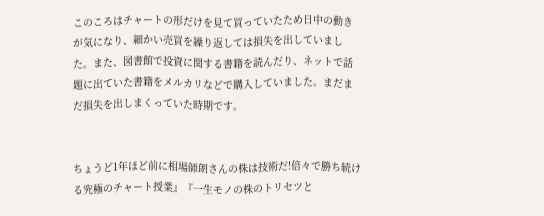このころはチャートの形だけを見て買っていたため日中の動きが気になり、細かい売買を繰り返しては損失を出していました。また、図書館で投資に関する書籍を読んだり、ネットで話題に出ていた書籍をメルカリなどで購入していました。まだまだ損失を出しまくっていた時期です。


ちょうど1年ほど前に相場師朗さんの株は技術だ!倍々で勝ち続ける究極のチャート授業』『一生モノの株のトリセツと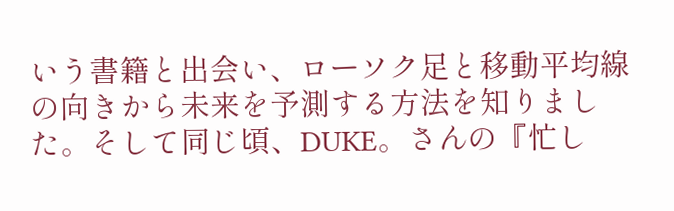いう書籍と出会い、ローソク足と移動平均線の向きから未来を予測する方法を知りました。そして同じ頃、DUKE。さんの『忙し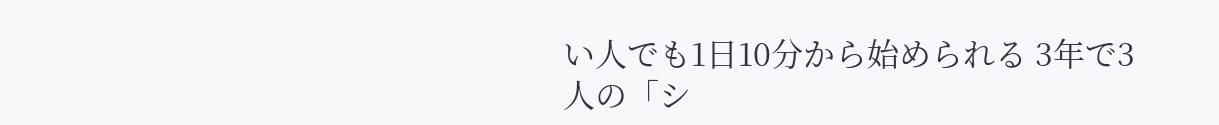い人でも1日10分から始められる 3年で3人の「シ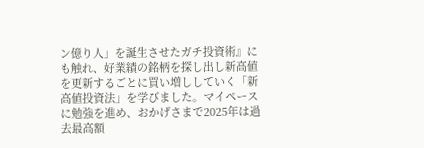ン億り人」を誕生させたガチ投資術』にも触れ、好業績の銘柄を探し出し新高値を更新するごとに買い増ししていく「新高値投資法」を学びました。マイペースに勉強を進め、おかげさまで2025年は過去最高額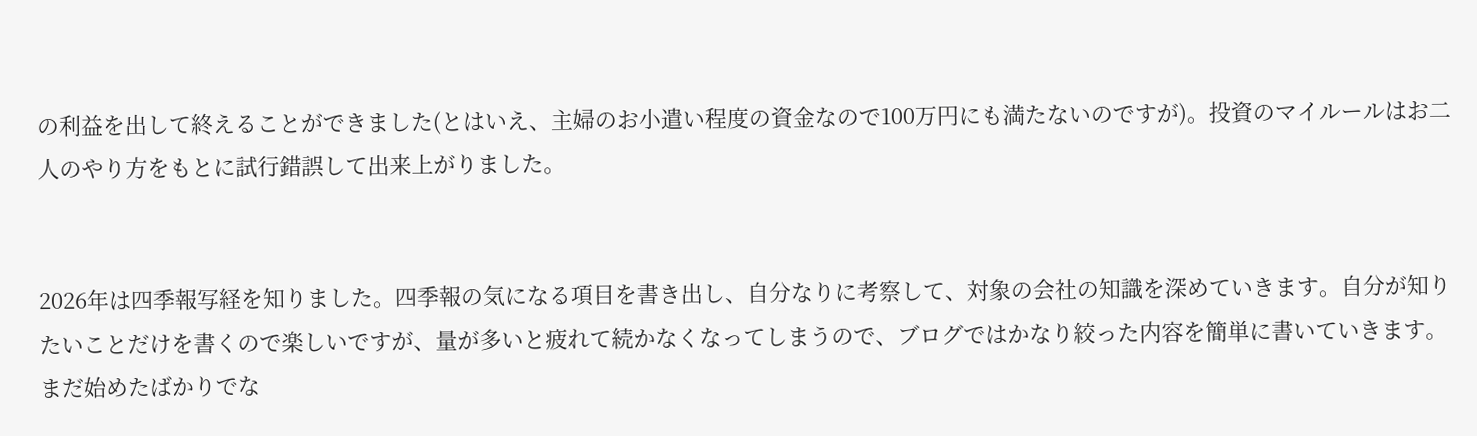の利益を出して終えることができました(とはいえ、主婦のお小遣い程度の資金なので100万円にも満たないのですが)。投資のマイルールはお二人のやり方をもとに試行錯誤して出来上がりました。


2026年は四季報写経を知りました。四季報の気になる項目を書き出し、自分なりに考察して、対象の会社の知識を深めていきます。自分が知りたいことだけを書くので楽しいですが、量が多いと疲れて続かなくなってしまうので、ブログではかなり絞った内容を簡単に書いていきます。まだ始めたばかりでな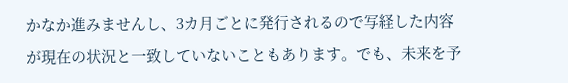かなか進みませんし、3カ月ごとに発行されるので写経した内容が現在の状況と一致していないこともあります。でも、未来を予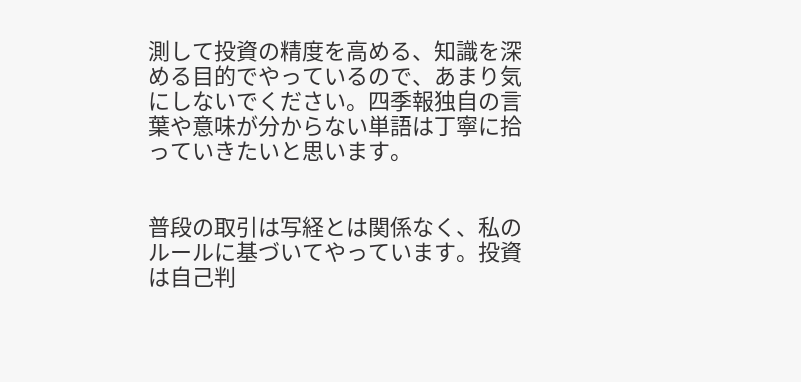測して投資の精度を高める、知識を深める目的でやっているので、あまり気にしないでください。四季報独自の言葉や意味が分からない単語は丁寧に拾っていきたいと思います。


普段の取引は写経とは関係なく、私のルールに基づいてやっています。投資は自己判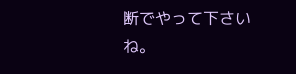断でやって下さいね。